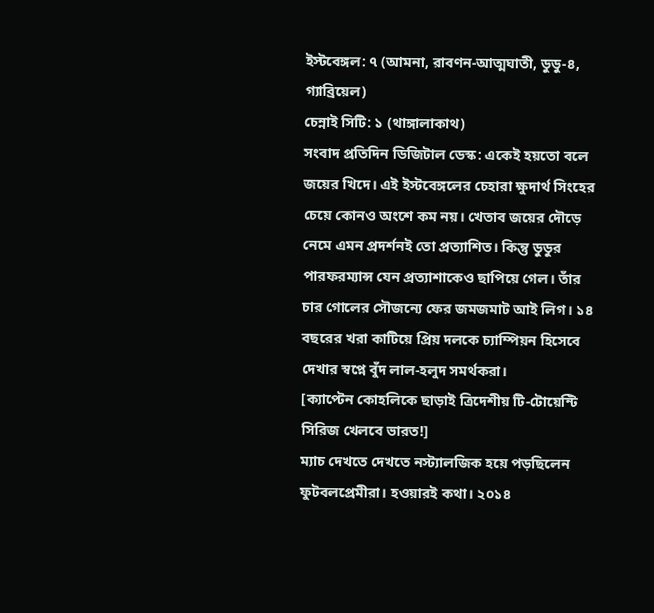ইস্টবেঙ্গল: ৭ (আমনা, রাবণন-আত্মঘাতী, ডুডু-৪, গ্যাব্রিয়েল)
চেন্নাই সিটি: ১ (থাঙ্গালাকাথ)
সংবাদ প্রতিদিন ডিজিটাল ডেস্ক: একেই হয়তো বলে জয়ের খিদে। এই ইস্টবেঙ্গলের চেহারা ক্ষুদার্থ সিংহের চেয়ে কোনও অংশে কম নয়। খেতাব জয়ের দৌড়ে নেমে এমন প্রদর্শনই তো প্রত্যাশিত। কিন্তু ডুডুর পারফরম্যান্স যেন প্রত্যাশাকেও ছাপিয়ে গেল। তাঁর চার গোলের সৌজন্যে ফের জমজমাট আই লিগ। ১৪ বছরের খরা কাটিয়ে প্রিয় দলকে চ্যাম্পিয়ন হিসেবে দেখার স্বপ্নে বুঁদ লাল-হলুদ সমর্থকরা।
[ক্যাপ্টেন কোহলিকে ছাড়াই ত্রিদেশীয় টি-টোয়েন্টি সিরিজ খেলবে ভারত!]
ম্যাচ দেখতে দেখতে নস্ট্যালজিক হয়ে পড়ছিলেন ফুটবলপ্রেমীরা। হওয়ারই কথা। ২০১৪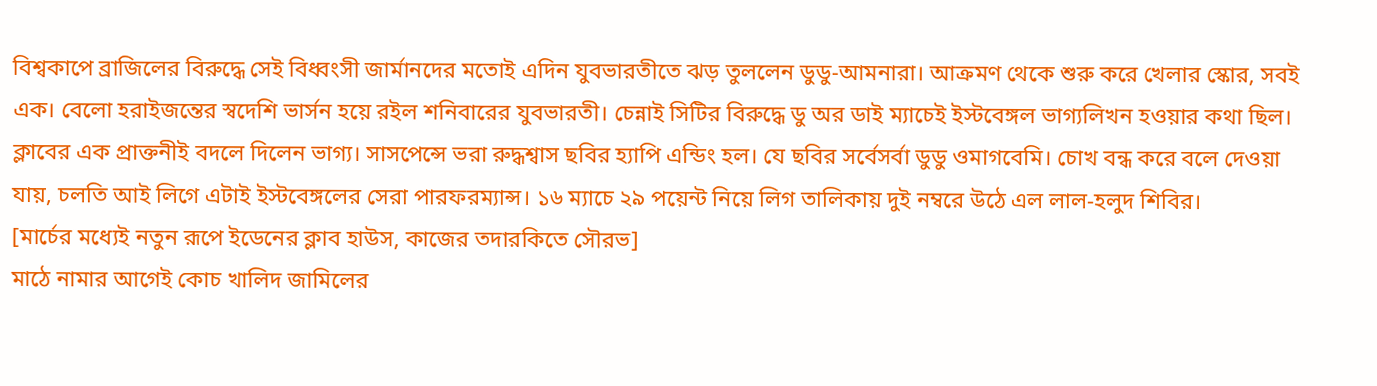বিশ্বকাপে ব্রাজিলের বিরুদ্ধে সেই বিধ্বংসী জার্মানদের মতোই এদিন যুবভারতীতে ঝড় তুললেন ডুডু-আমনারা। আক্রমণ থেকে শুরু করে খেলার স্কোর, সবই এক। বেলো হরাইজন্তের স্বদেশি ভার্সন হয়ে রইল শনিবারের যুবভারতী। চেন্নাই সিটির বিরুদ্ধে ডু অর ডাই ম্যাচেই ইস্টবেঙ্গল ভাগ্যলিখন হওয়ার কথা ছিল। ক্লাবের এক প্রাক্তনীই বদলে দিলেন ভাগ্য। সাসপেন্সে ভরা রুদ্ধশ্বাস ছবির হ্যাপি এন্ডিং হল। যে ছবির সর্বেসর্বা ডুডু ওমাগবেমি। চোখ বন্ধ করে বলে দেওয়া যায়, চলতি আই লিগে এটাই ইস্টবেঙ্গলের সেরা পারফরম্যান্স। ১৬ ম্যাচে ২৯ পয়েন্ট নিয়ে লিগ তালিকায় দুই নম্বরে উঠে এল লাল-হলুদ শিবির।
[মার্চের মধ্যেই নতুন রূপে ইডেনের ক্লাব হাউস, কাজের তদারকিতে সৌরভ]
মাঠে নামার আগেই কোচ খালিদ জামিলের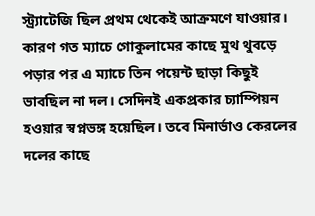স্ট্র্যাটেজি ছিল প্রথম থেকেই আক্রমণে যাওয়ার। কারণ গত ম্যাচে গোকুলামের কাছে মুথ থুবড়ে পড়ার পর এ ম্যাচে তিন পয়েন্ট ছাড়া কিছুই ভাবছিল না দল। সেদিনই একপ্রকার চ্যাম্পিয়ন হওয়ার স্বপ্নভঙ্গ হয়েছিল। তবে মিনার্ভাও কেরলের দলের কাছে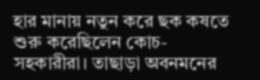হার মানায় নতুন করে ছক কষতে শুরু করেছিলেন কোচ-সহকারীরা। তাছাড়া অবনমনের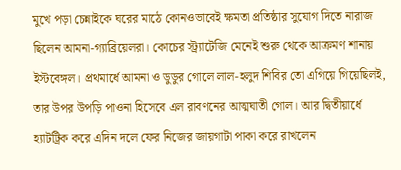মুখে পড়া চেন্নাইকে ঘরের মাঠে কোনওভাবেই ক্ষমতা প্রতিষ্ঠার সুযোগ দিতে নারাজ ছিলেন আমনা-গ্যাব্রিয়েলরা। কোচের স্ট্র্যাটেজি মেনেই শুরু থেকে আক্রমণ শানায় ইস্টবেঙ্গল। প্রথমার্ধে আমনা ও ডুডুর গোলে লাল-হলুদ শিবির তো এগিয়ে গিয়েছিলই, তার উপর উপড়ি পাওনা হিসেবে এল রাবণনের আত্মঘাতী গোল। আর দ্বিতীয়ার্ধে হ্যাটট্রিক করে এদিন দলে ফের নিজের জায়গাটা পাকা করে রাখলেন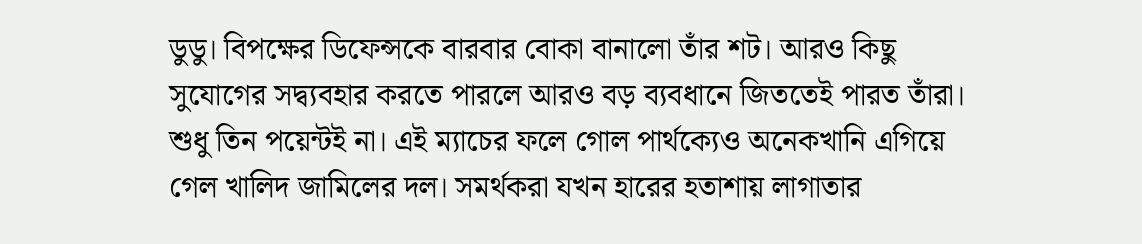ডুডু। বিপক্ষের ডিফেন্সকে বারবার বোকা বানালো তাঁর শট। আরও কিছু সুযোগের সদ্ব্যবহার করতে পারলে আরও বড় ব্যবধানে জিততেই পারত তাঁরা। শুধু তিন পয়েন্টই না। এই ম্যাচের ফলে গোল পার্থক্যেও অনেকখানি এগিয়ে গেল খালিদ জামিলের দল। সমর্থকরা যখন হারের হতাশায় লাগাতার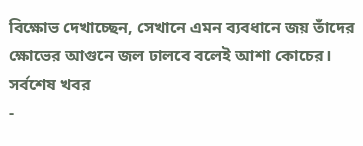বিক্ষোভ দেখাচ্ছেন, সেখানে এমন ব্যবধানে জয় তাঁদের ক্ষোভের আগুনে জল ঢালবে বলেই আশা কোচের।
সর্বশেষ খবর
-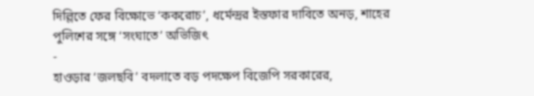দিল্লিতে ফের বিক্ষোভে ‘ককরোচ’, ধর্মেন্দ্রর ইস্তফার দাবিতে অনড়, শাহের পুলিশের সঙ্গে ‘সংঘাতে’ অভিজিৎ
-
হাওড়ার ‘জলছবি’ বদলাতে বড় পদক্ষেপ বিজেপি সরকারের,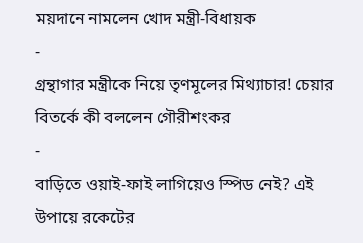ময়দানে নামলেন খোদ মন্ত্রী-বিধায়ক
-
গ্রন্থাগার মন্ত্রীকে নিয়ে তৃণমূলের মিথ্যাচার! চেয়ার বিতর্কে কী বললেন গৌরীশংকর
-
বাড়িতে ওয়াই-ফাই লাগিয়েও স্পিড নেই? এই উপায়ে রকেটের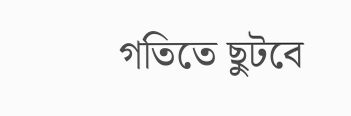গতিতে ছুটবে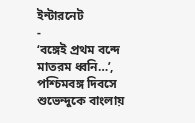ইন্টারনেট
-
‘বঙ্গেই প্রথম বন্দে মাতরম ধ্বনি…’, পশ্চিমবঙ্গ দিবসে শুভেন্দুকে বাংলায়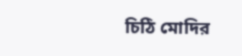চিঠি মোদির